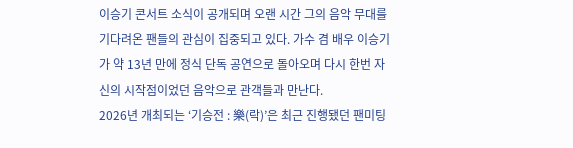이승기 콘서트 소식이 공개되며 오랜 시간 그의 음악 무대를 기다려온 팬들의 관심이 집중되고 있다. 가수 겸 배우 이승기가 약 13년 만에 정식 단독 공연으로 돌아오며 다시 한번 자신의 시작점이었던 음악으로 관객들과 만난다.
2026년 개최되는 ‘기승전 : 樂(락)’은 최근 진행됐던 팬미팅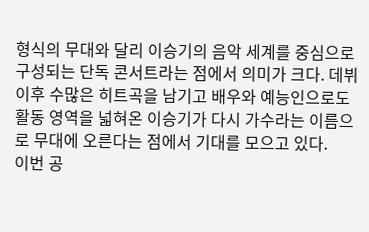형식의 무대와 달리 이승기의 음악 세계를 중심으로 구성되는 단독 콘서트라는 점에서 의미가 크다. 데뷔 이후 수많은 히트곡을 남기고 배우와 예능인으로도 활동 영역을 넓혀온 이승기가 다시 가수라는 이름으로 무대에 오른다는 점에서 기대를 모으고 있다.
이번 공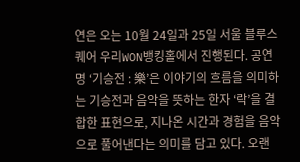연은 오는 10월 24일과 25일 서울 블루스퀘어 우리WON뱅킹홀에서 진행된다. 공연명 ‘기승전 : 樂’은 이야기의 흐름을 의미하는 기승전과 음악을 뜻하는 한자 ‘락’을 결합한 표현으로, 지나온 시간과 경험을 음악으로 풀어낸다는 의미를 담고 있다. 오랜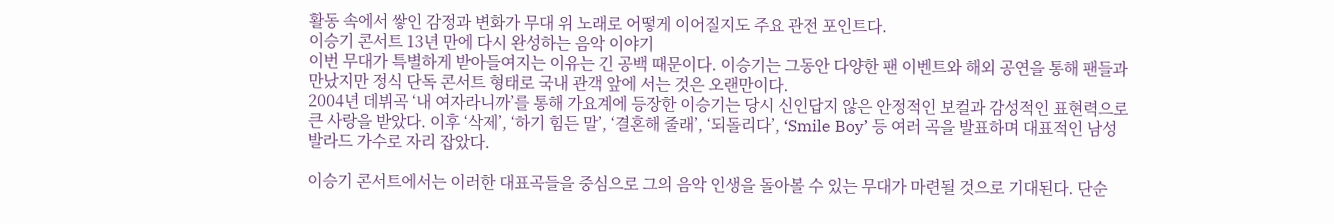활동 속에서 쌓인 감정과 변화가 무대 위 노래로 어떻게 이어질지도 주요 관전 포인트다.
이승기 콘서트 13년 만에 다시 완성하는 음악 이야기
이번 무대가 특별하게 받아들여지는 이유는 긴 공백 때문이다. 이승기는 그동안 다양한 팬 이벤트와 해외 공연을 통해 팬들과 만났지만 정식 단독 콘서트 형태로 국내 관객 앞에 서는 것은 오랜만이다.
2004년 데뷔곡 ‘내 여자라니까’를 통해 가요계에 등장한 이승기는 당시 신인답지 않은 안정적인 보컬과 감성적인 표현력으로 큰 사랑을 받았다. 이후 ‘삭제’, ‘하기 힘든 말’, ‘결혼해 줄래’, ‘되돌리다’, ‘Smile Boy’ 등 여러 곡을 발표하며 대표적인 남성 발라드 가수로 자리 잡았다.

이승기 콘서트에서는 이러한 대표곡들을 중심으로 그의 음악 인생을 돌아볼 수 있는 무대가 마련될 것으로 기대된다. 단순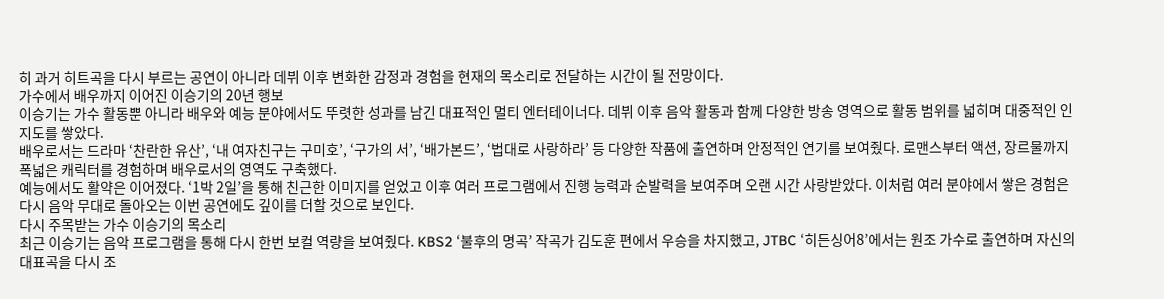히 과거 히트곡을 다시 부르는 공연이 아니라 데뷔 이후 변화한 감정과 경험을 현재의 목소리로 전달하는 시간이 될 전망이다.
가수에서 배우까지 이어진 이승기의 20년 행보
이승기는 가수 활동뿐 아니라 배우와 예능 분야에서도 뚜렷한 성과를 남긴 대표적인 멀티 엔터테이너다. 데뷔 이후 음악 활동과 함께 다양한 방송 영역으로 활동 범위를 넓히며 대중적인 인지도를 쌓았다.
배우로서는 드라마 ‘찬란한 유산’, ‘내 여자친구는 구미호’, ‘구가의 서’, ‘배가본드’, ‘법대로 사랑하라’ 등 다양한 작품에 출연하며 안정적인 연기를 보여줬다. 로맨스부터 액션, 장르물까지 폭넓은 캐릭터를 경험하며 배우로서의 영역도 구축했다.
예능에서도 활약은 이어졌다. ‘1박 2일’을 통해 친근한 이미지를 얻었고 이후 여러 프로그램에서 진행 능력과 순발력을 보여주며 오랜 시간 사랑받았다. 이처럼 여러 분야에서 쌓은 경험은 다시 음악 무대로 돌아오는 이번 공연에도 깊이를 더할 것으로 보인다.
다시 주목받는 가수 이승기의 목소리
최근 이승기는 음악 프로그램을 통해 다시 한번 보컬 역량을 보여줬다. KBS2 ‘불후의 명곡’ 작곡가 김도훈 편에서 우승을 차지했고, JTBC ‘히든싱어8’에서는 원조 가수로 출연하며 자신의 대표곡을 다시 조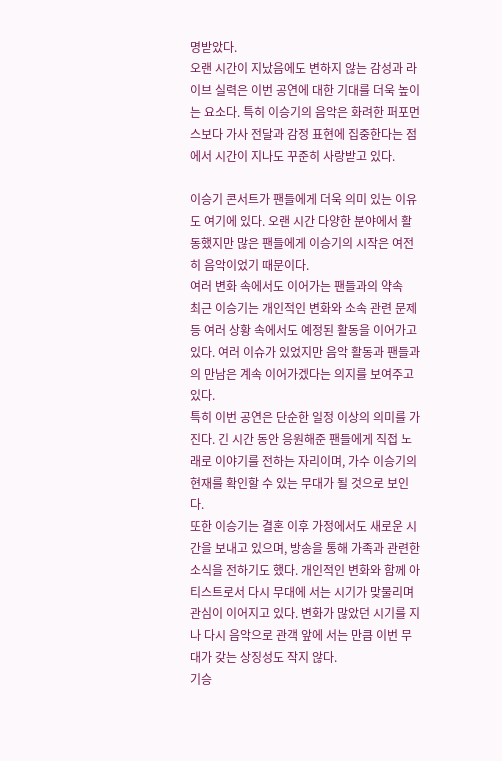명받았다.
오랜 시간이 지났음에도 변하지 않는 감성과 라이브 실력은 이번 공연에 대한 기대를 더욱 높이는 요소다. 특히 이승기의 음악은 화려한 퍼포먼스보다 가사 전달과 감정 표현에 집중한다는 점에서 시간이 지나도 꾸준히 사랑받고 있다.

이승기 콘서트가 팬들에게 더욱 의미 있는 이유도 여기에 있다. 오랜 시간 다양한 분야에서 활동했지만 많은 팬들에게 이승기의 시작은 여전히 음악이었기 때문이다.
여러 변화 속에서도 이어가는 팬들과의 약속
최근 이승기는 개인적인 변화와 소속 관련 문제 등 여러 상황 속에서도 예정된 활동을 이어가고 있다. 여러 이슈가 있었지만 음악 활동과 팬들과의 만남은 계속 이어가겠다는 의지를 보여주고 있다.
특히 이번 공연은 단순한 일정 이상의 의미를 가진다. 긴 시간 동안 응원해준 팬들에게 직접 노래로 이야기를 전하는 자리이며, 가수 이승기의 현재를 확인할 수 있는 무대가 될 것으로 보인다.
또한 이승기는 결혼 이후 가정에서도 새로운 시간을 보내고 있으며, 방송을 통해 가족과 관련한 소식을 전하기도 했다. 개인적인 변화와 함께 아티스트로서 다시 무대에 서는 시기가 맞물리며 관심이 이어지고 있다. 변화가 많았던 시기를 지나 다시 음악으로 관객 앞에 서는 만큼 이번 무대가 갖는 상징성도 작지 않다.
기승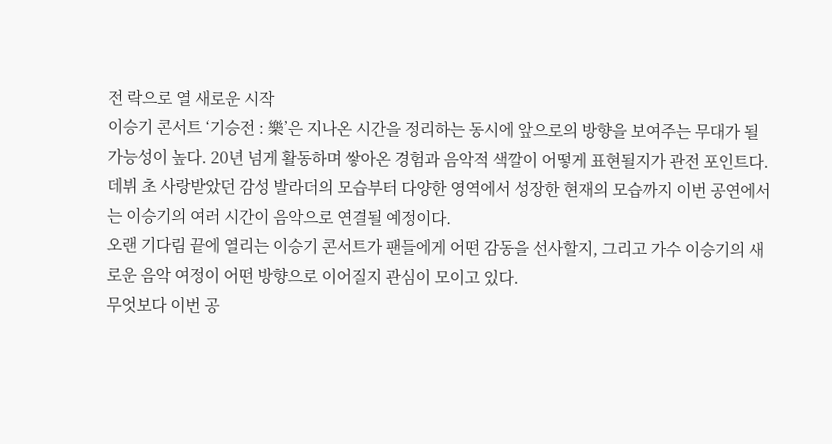전 락으로 열 새로운 시작
이승기 콘서트 ‘기승전 : 樂’은 지나온 시간을 정리하는 동시에 앞으로의 방향을 보여주는 무대가 될 가능성이 높다. 20년 넘게 활동하며 쌓아온 경험과 음악적 색깔이 어떻게 표현될지가 관전 포인트다.
데뷔 초 사랑받았던 감성 발라더의 모습부터 다양한 영역에서 성장한 현재의 모습까지 이번 공연에서는 이승기의 여러 시간이 음악으로 연결될 예정이다.
오랜 기다림 끝에 열리는 이승기 콘서트가 팬들에게 어떤 감동을 선사할지, 그리고 가수 이승기의 새로운 음악 여정이 어떤 방향으로 이어질지 관심이 모이고 있다.
무엇보다 이번 공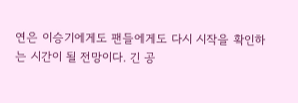연은 이승기에게도 팬들에게도 다시 시작을 확인하는 시간이 될 전망이다. 긴 공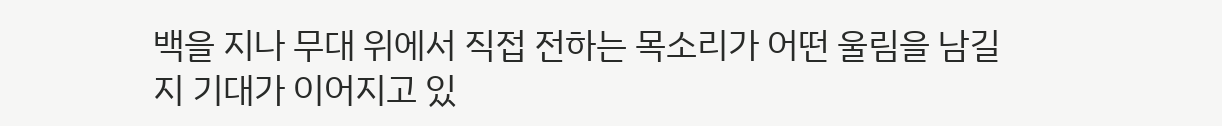백을 지나 무대 위에서 직접 전하는 목소리가 어떤 울림을 남길지 기대가 이어지고 있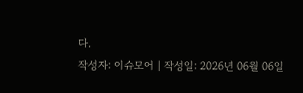다.
작성자: 이슈모어 | 작성일: 2026년 06월 06일